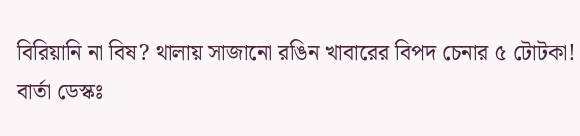বিরিয়ানি না বিষ? থালায় সাজানো রঙিন খাবারের বিপদ চেনার ৫ টোটকা!
বার্তা ডেস্কঃ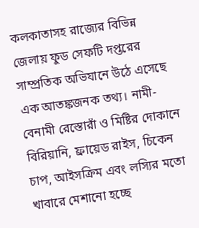কলকাতাসহ রাজ্যের বিভিন্ন জেলায় ফুড সেফটি দপ্তরের সাম্প্রতিক অভিযানে উঠে এসেছে এক আতঙ্কজনক তথ্য। নামী-বেনামী রেস্তোরাঁ ও মিষ্টির দোকানে বিরিয়ানি, ফ্রায়েড রাইস, চিকেন চাপ, আইসক্রিম এবং লস্যির মতো খাবারে মেশানো হচ্ছে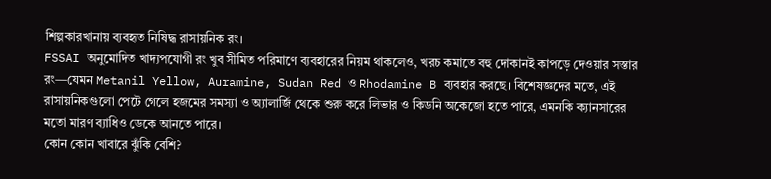শিল্পকারখানায় ব্যবহৃত নিষিদ্ধ রাসায়নিক রং।
FSSAI অনুমোদিত খাদ্যপযোগী রং খুব সীমিত পরিমাণে ব্যবহারের নিয়ম থাকলেও, খরচ কমাতে বহু দোকানই কাপড়ে দেওয়ার সস্তার রং—যেমন Metanil Yellow, Auramine, Sudan Red ও Rhodamine B ব্যবহার করছে। বিশেষজ্ঞদের মতে, এই রাসায়নিকগুলো পেটে গেলে হজমের সমস্যা ও অ্যালার্জি থেকে শুরু করে লিভার ও কিডনি অকেজো হতে পারে, এমনকি ক্যানসারের মতো মারণ ব্যাধিও ডেকে আনতে পারে।
কোন কোন খাবারে ঝুঁকি বেশি?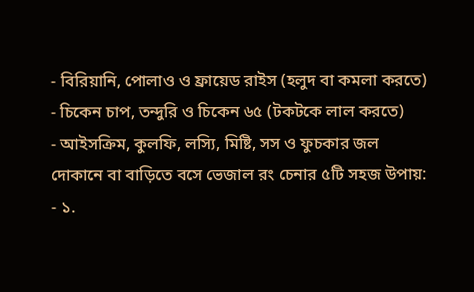- বিরিয়ানি, পোলাও ও ফ্রায়েড রাইস (হলুদ বা কমলা করতে)
- চিকেন চাপ, তন্দুরি ও চিকেন ৬৫ (টকটকে লাল করতে)
- আইসক্রিম, কুলফি, লস্যি, মিষ্টি, সস ও ফুচকার জল
দোকানে বা বাড়িতে বসে ভেজাল রং চেনার ৫টি সহজ উপায়:
- ১.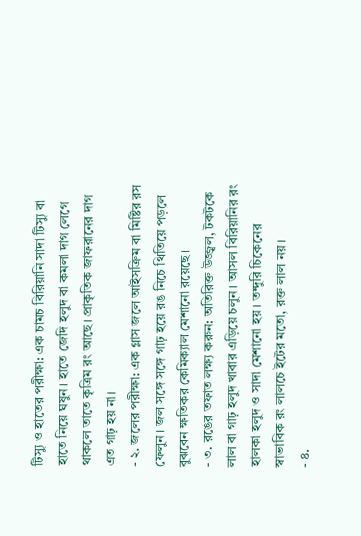টিস্যু ও হাতের পরীক্ষা: এক চামচ বিরিয়ানি সাদা টিস্যু বা হাতে নিয়ে ঘষুন। হাতে জেদি হলুদ বা কমলা দাগ লেগে থাকলে তাতে কৃত্রিম রং আছে। প্রাকৃতিক জাফরানের দাগ এত গাঢ় হয় না।
- ২. জলের পরীক্ষা: এক গ্লাস জলে আইসক্রিম বা মিষ্টির রস ফেলুন। জল সঙ্গে সঙ্গে গাঢ় হয়ে রঙ নিচে থিতিয়ে পড়লে বুঝবেন ক্ষতিকর কেমিক্যাল মেশানো রয়েছে।
- ৩. রঙের তফাত লক্ষ্য করুন: অতিরিক্ত উজ্জ্বল, টকটকে লাল বা গাঢ় হলুদ খাবার এড়িয়ে চলুন। আসল বিরিয়ানির রং হালকা হলুদ ও সাদা মেশানো হয়। তন্দুরি চিকেনের স্বাভাবিক রং লালচে ইটের মতো, রক্ত লাল নয়।
- ৪.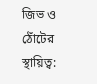জিভ ও ঠোঁটের স্থায়িত্ব: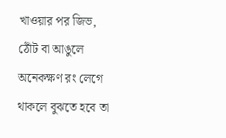খাওয়ার পর জিভ, ঠোঁট বা আঙুলে অনেকক্ষণ রং লেগে থাকলে বুঝতে হবে তা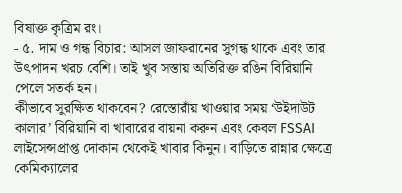বিষাক্ত কৃত্রিম রং।
- ৫. দাম ও গন্ধ বিচার: আসল জাফরানের সুগন্ধ থাকে এবং তার উৎপাদন খরচ বেশি। তাই খুব সস্তায় অতিরিক্ত রঙিন বিরিয়ানি পেলে সতর্ক হন।
কীভাবে সুরক্ষিত থাকবেন? রেস্তোরাঁয় খাওয়ার সময় ‘উইদাউট কালার’ বিরিয়ানি বা খাবারের বায়না করুন এবং কেবল FSSAI লাইসেন্সপ্রাপ্ত দোকান থেকেই খাবার কিনুন। বাড়িতে রান্নার ক্ষেত্রে কেমিক্যালের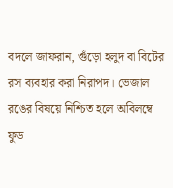বদলে জাফরান, গুঁড়ো হলুদ বা বিটের রস ব্যবহার করা নিরাপদ। ভেজাল রঙের বিষয়ে নিশ্চিত হলে অবিলম্বে ফুড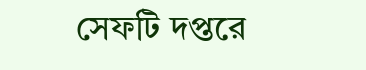সেফটি দপ্তরে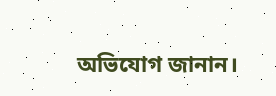অভিযোগ জানান।